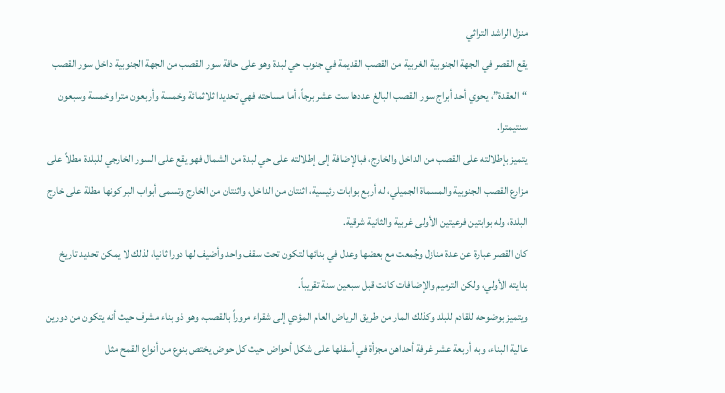منزل الراشد التراثي
يقع القصر في الجهة الجنوبية الغربية من القصب القديمة في جنوب حي لبدة وهو على حافة سور القصب من الجهة الجنوبية داخل سور القصب “العقدة”، يحوي أحد أبراج سور القصب البالغ عددها ست عشر برجاً، أما مساحته فهي تحديدا ثلاثمائة وخمسة وأربعون مترا وخمسة وسبعون سنتيمترا.
يتميز بإطلالته على القصب من الداخل والخارج، فبالإضافة إلى إطلالته على حي لبدة من الشمال فهو يقع على السور الخارجي للبلدة مطلاً على مزارع القصب الجنوبية والمسماة الجميلي، له أربع بوابات رئيسية، اثنتان من الداخل، واثنتان من الخارج وتسمى أبواب البر كونها مطلة على خارج البلدة، وله بوابتين فرعيتين الأولى غربية والثانية شرقية.
كان القصر عبارة عن عدة منازل وجُمعت مع بعضها وعدل في بنائها لتكون تحت سقف واحد وأضيف لها دورا ثانيا، لذلك لا يمكن تحديد تاريخ بدايته الأولي، ولكن الترميم والإضافات كانت قبل سبعين سنة تقريباً.
ويتميز بوضوحه للقادم للبلد وكذلك المار من طريق الرياض العام المؤدي إلى شقراء مروراً بالقصب، وهو ذو بناء مشرف حيث أنه يتكون من دورين عالية البناء، وبه أربعة عشر غرفة أحداهن مجزأة في أسفلها على شكل أحواض حيث كل حوض يختص بنوع من أنواع القمح مثل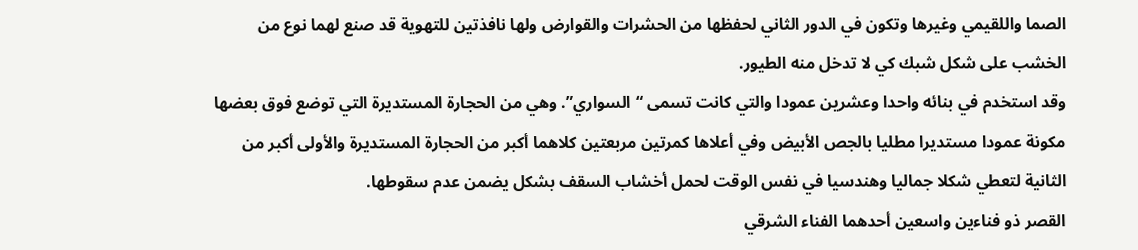الصما واللقيمي وغيرها وتكون في الدور الثاني لحفظها من الحشرات والقوارض ولها نافذتين للتهوية قد صنع لهما نوع من الخشب على شكل شبك كي لا تدخل منه الطيور.
وقد استخدم في بنائه واحدا وعشرين عمودا والتي كانت تسمى “السواري”. وهي من الحجارة المستديرة التي توضع فوق بعضها مكونة عمودا مستديرا مطليا بالجص الأبيض وفي أعلاها كمرتين مربعتين كلاهما أكبر من الحجارة المستديرة والأولى أكبر من الثانية لتعطي شكلا جماليا وهندسيا في نفس الوقت لحمل أخشاب السقف بشكل يضمن عدم سقوطها.
القصر ذو فناءين واسعين أحدهما الفناء الشرقي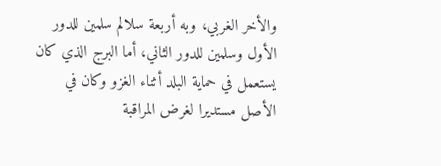والأخر الغربي، وبه أربعة سلالم سلمين للدور الأول وسلمين للدور الثاني، أما البرج الذي كان يستعمل في حماية البلد أثناء الغزو وكان في الأصل مستديرا لغرض المراقبة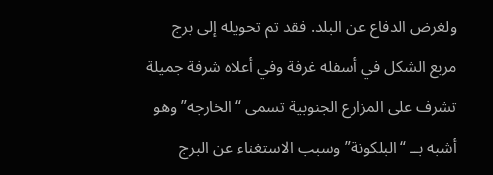ولغرض الدفاع عن البلد. فقد تم تحويله إلى برج مربع الشكل في أسفله غرفة وفي أعلاه شرفة جميلة تشرف على المزارع الجنوبية تسمى “الخارجه” وهو أشبه بــ “البلكونة” وسبب الاستغناء عن البرج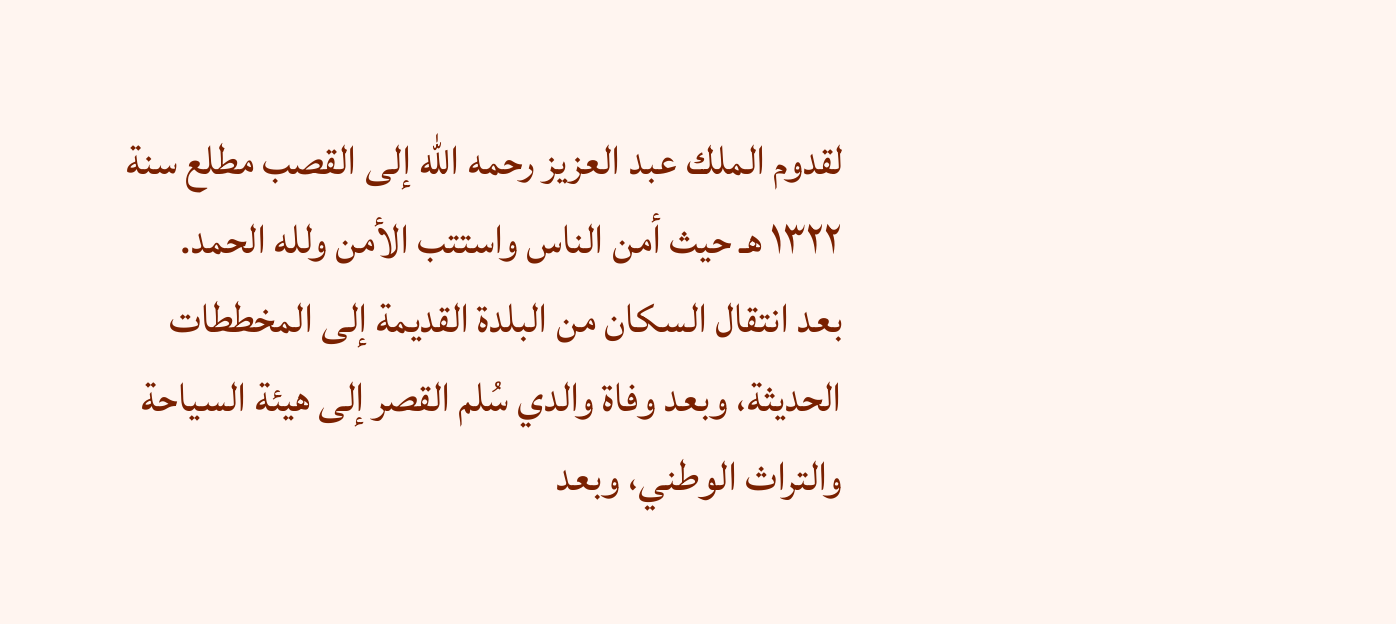لقدوم الملك عبد العزيز رحمه الله إلى القصب مطلع سنة ١٣٢٢ هـ حيث أمن الناس واستتب الأمن ولله الحمد.
بعد انتقال السكان من البلدة القديمة إلى المخططات الحديثة، وبعد وفاة والدي سُلم القصر إلى هيئة السياحة والتراث الوطني، وبعد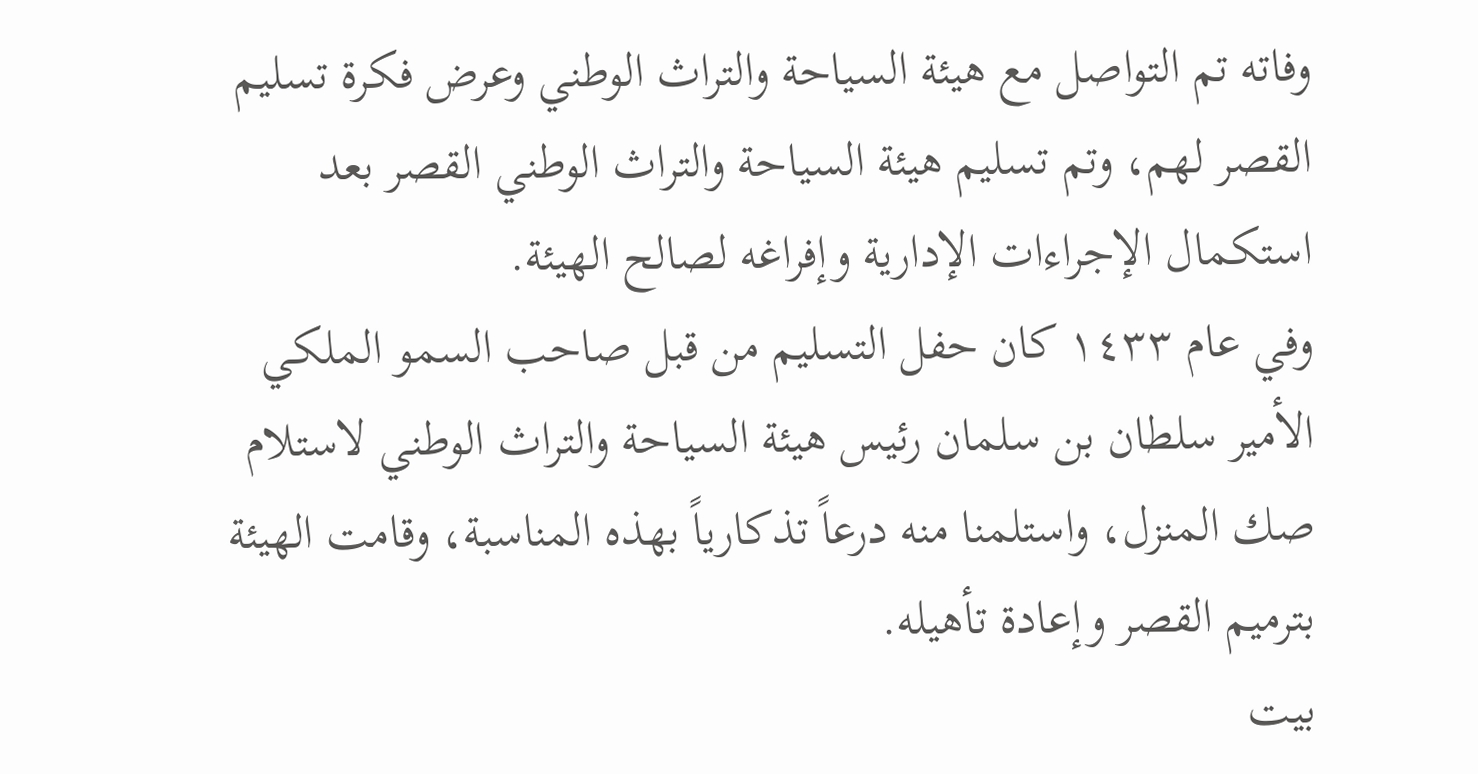وفاته تم التواصل مع هيئة السياحة والتراث الوطني وعرض فكرة تسليم القصر لهم، وتم تسليم هيئة السياحة والتراث الوطني القصر بعد استكمال الإجراءات الإدارية وإفراغه لصالح الهيئة.
وفي عام ١٤٣٣ كان حفل التسليم من قبل صاحب السمو الملكي الأمير سلطان بن سلمان رئيس هيئة السياحة والتراث الوطني لاستلام صك المنزل، واستلمنا منه درعاً تذكارياً بهذه المناسبة، وقامت الهيئة بترميم القصر وإعادة تأهيله.
بيت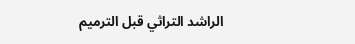الراشد التراثي قبل الترميم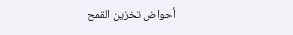أحواض تخزين القمح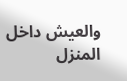والعيش داخل المنزل